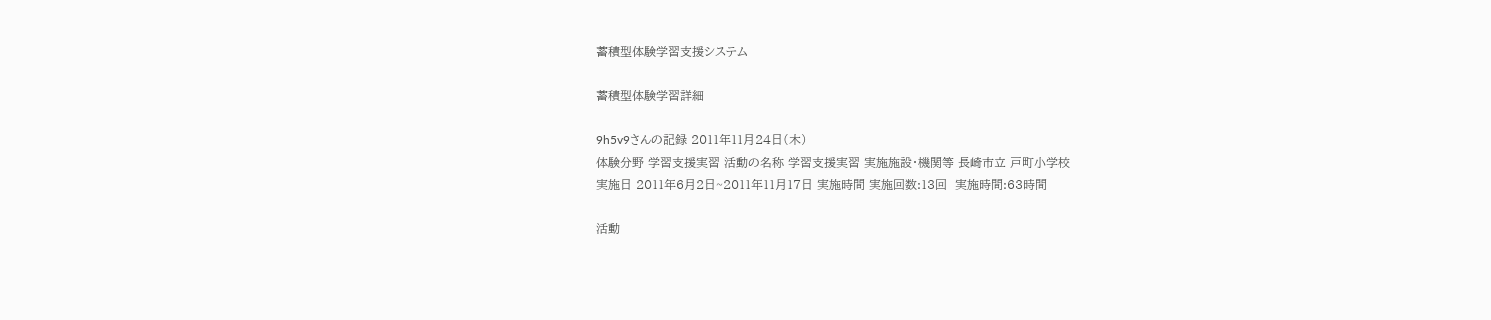蓄積型体験学習支援システム

蓄積型体験学習詳細

9h5v9さんの記録 2011年11月24日(木)
体験分野 学習支援実習 活動の名称 学習支援実習 実施施設・機関等 長崎市立 戸町小学校
実施日 2011年6月2日~2011年11月17日 実施時間 実施回数:13回  実施時間:63時間

活動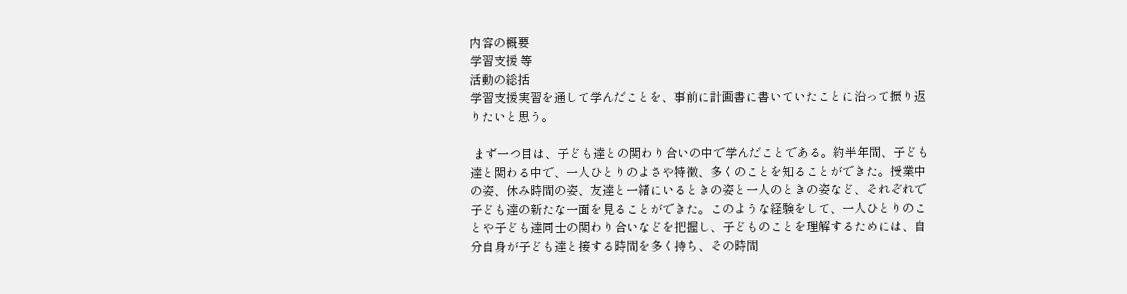内容の概要
学習支援 等
活動の総括
学習支援実習を通して学んだことを、事前に計画書に書いていたことに沿って振り返りたいと思う。

 まず一つ目は、子ども達との関わり合いの中で学んだことである。約半年間、子ども達と関わる中で、一人ひとりのよさや特徴、多くのことを知ることができた。授業中の姿、休み時間の姿、友達と一緒にいるときの姿と一人のときの姿など、それぞれで子ども達の新たな一面を見ることができた。このような経験をして、一人ひとりのことや子ども達同士の関わり合いなどを把握し、子どものことを理解するためには、自分自身が子ども達と接する時間を多く持ち、その時間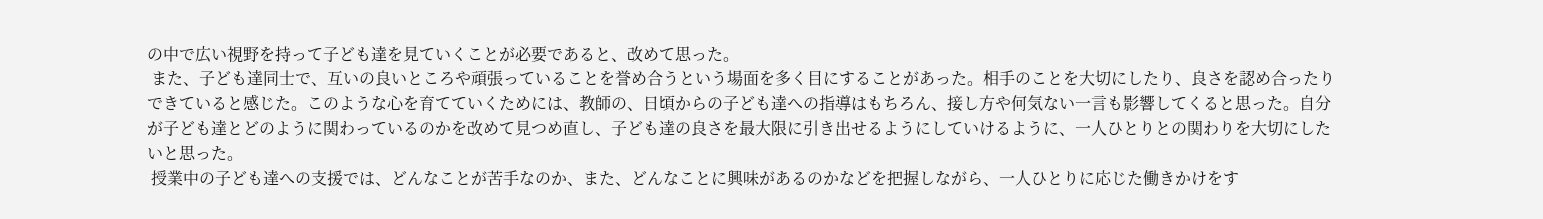の中で広い視野を持って子ども達を見ていくことが必要であると、改めて思った。
 また、子ども達同士で、互いの良いところや頑張っていることを誉め合うという場面を多く目にすることがあった。相手のことを大切にしたり、良さを認め合ったりできていると感じた。このような心を育てていくためには、教師の、日頃からの子ども達への指導はもちろん、接し方や何気ない一言も影響してくると思った。自分が子ども達とどのように関わっているのかを改めて見つめ直し、子ども達の良さを最大限に引き出せるようにしていけるように、一人ひとりとの関わりを大切にしたいと思った。
 授業中の子ども達への支援では、どんなことが苦手なのか、また、どんなことに興味があるのかなどを把握しながら、一人ひとりに応じた働きかけをす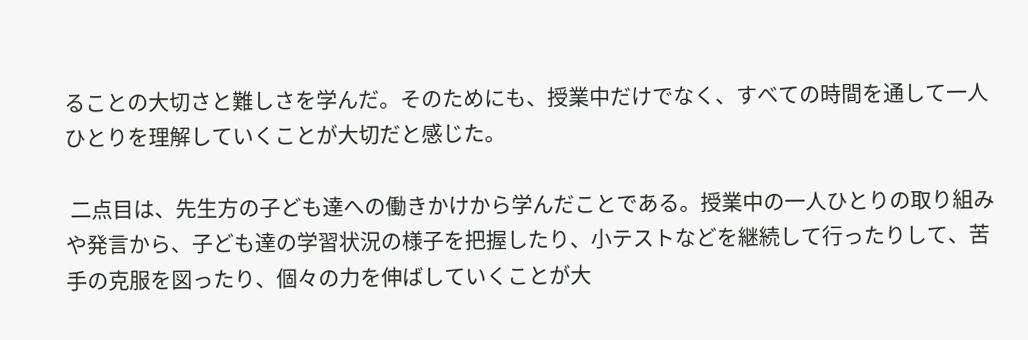ることの大切さと難しさを学んだ。そのためにも、授業中だけでなく、すべての時間を通して一人ひとりを理解していくことが大切だと感じた。

 二点目は、先生方の子ども達への働きかけから学んだことである。授業中の一人ひとりの取り組みや発言から、子ども達の学習状況の様子を把握したり、小テストなどを継続して行ったりして、苦手の克服を図ったり、個々の力を伸ばしていくことが大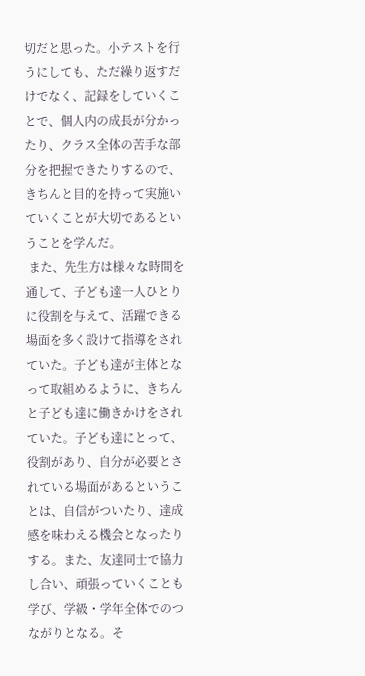切だと思った。小テストを行うにしても、ただ繰り返すだけでなく、記録をしていくことで、個人内の成長が分かったり、クラス全体の苦手な部分を把握できたりするので、きちんと目的を持って実施いていくことが大切であるということを学んだ。
 また、先生方は様々な時間を通して、子ども達一人ひとりに役割を与えて、活躍できる場面を多く設けて指導をされていた。子ども達が主体となって取組めるように、きちんと子ども達に働きかけをされていた。子ども達にとって、役割があり、自分が必要とされている場面があるということは、自信がついたり、達成感を味わえる機会となったりする。また、友達同士で協力し合い、頑張っていくことも学び、学級・学年全体でのつながりとなる。そ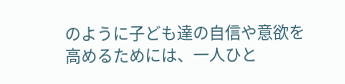のように子ども達の自信や意欲を高めるためには、一人ひと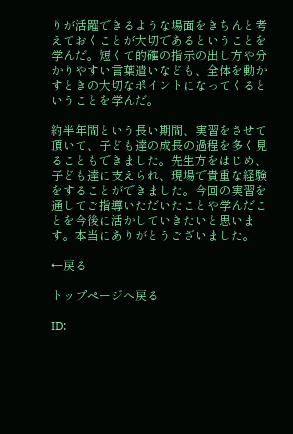りが活躍できるような場面をきちんと考えておくことが大切であるということを学んだ。短くて的確の指示の出し方や分かりやすい言葉遣いなども、全体を動かすときの大切なポイントになってくるということを学んだ。

約半年間という長い期間、実習をさせて頂いて、子ども達の成長の過程を多く見ることもできました。先生方をはじめ、子ども達に支えられ、現場で貴重な経験をすることができました。今回の実習を通してご指導いただいたことや学んだことを今後に活かしていきたいと思います。本当にありがとうございました。

←戻る

トップページへ戻る

ID: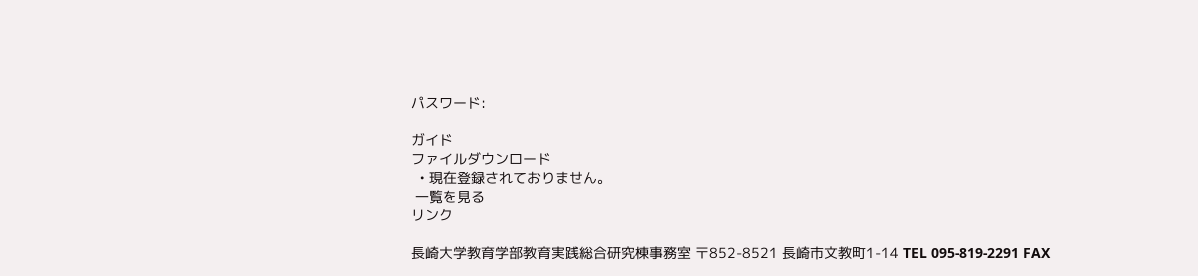パスワード:

ガイド
ファイルダウンロード
  • 現在登録されておりません。
 一覧を見る
リンク

長崎大学教育学部教育実践総合研究棟事務室 〒852-8521 長崎市文教町1-14 TEL 095-819-2291 FAX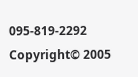095-819-2292
Copyright© 2005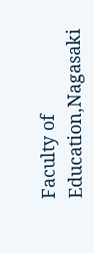Faculty of Education,Nagasaki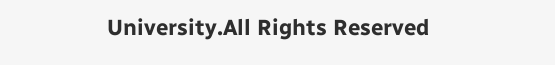University.All Rights Reserved